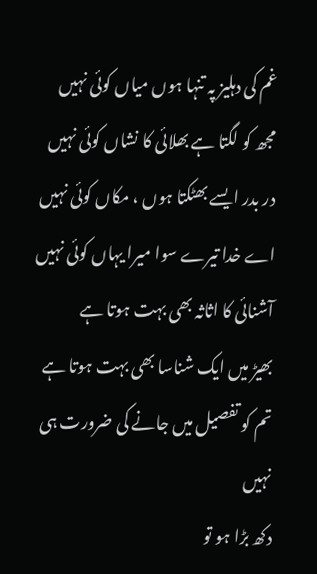غم کی دہلیز پہ تنہا ہوں میاں کوئی نہیں
مجھ کو لگتا ہے بھلائی کا نشاں کوئی نہیں
در بدر ایسے بھٹکتا ہوں ، مکاں کوئی نہیں
اے خدا تیرے سوا میرا یہاں کوئی نہیں
آشنائی کا اثاثہ بھی بہت ہوتا ہے
بھیڑ میں ایک شناسا بھی بہت ہوتا ہے
تم کو تفصیل میں جانے کی ضرورت ہی نہیں
دکھ بڑا ہو تو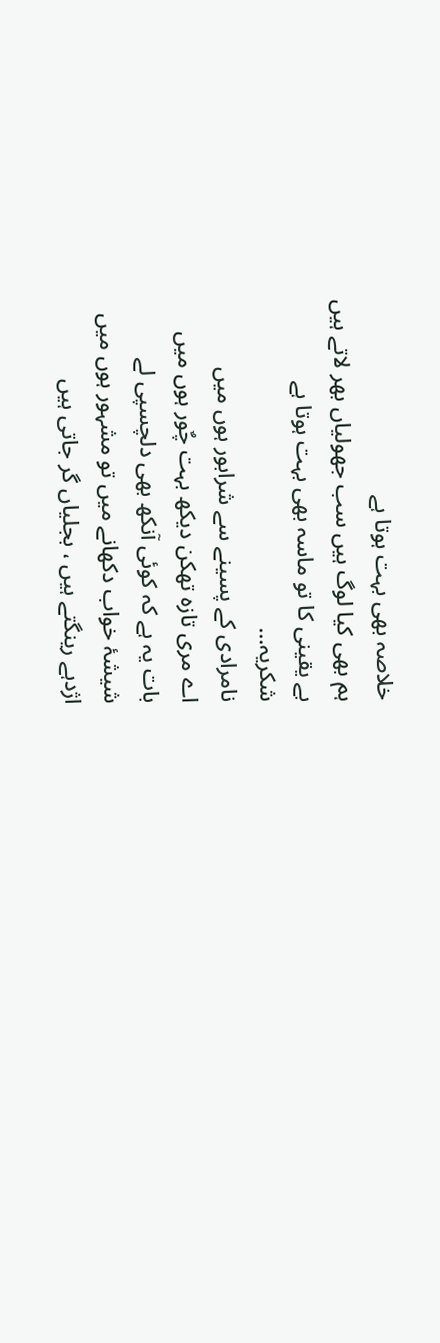خلاصہ بھی بہت ہوتا ہے
ہم بھی کیا لوگ ہیں سب جھولیاں بھر لاتے ہیں
بے یقینی کا تو ماسہ بھی بہت ہوتا ہے
شکریہ…
نامرادی کے پسینے سے شرابور ہوں میں
اے مری تازہ تھکن دیکھ بہت چٌور ہوں میں
بات یہ ہے کہ کوئی آنکھ بھی دلچسپی لے
شیشۂ خواب دکھانے میں تو مشہور ہوں میں
اژدہے رینگتے ہیں ، بجلیاں گر جاتی ہیں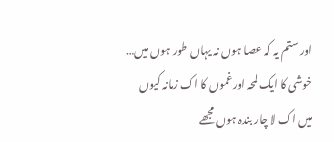اور ستم یہ کہ عصا ہوں نہ یہاں طور ہوں میں…
خوشی کا ایک لمحہ اورغموں کا اک زمانہ کیوں
میں اک لا چار بندہ ہوں مجھے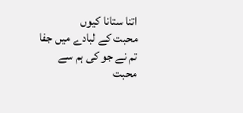اتنا ستانا کیوں
محبت کے لبادے میں جفا تم نے جو کی ہم سے
محبت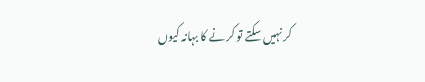کر نہیں سکتے تو کر نے کا بہانہ کیوں